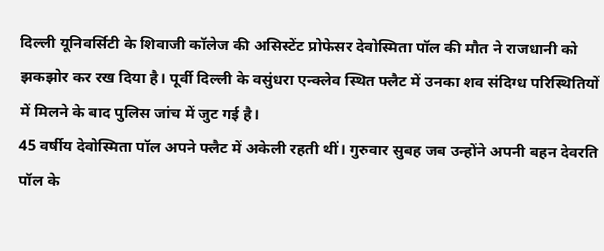दिल्ली यूनिवर्सिटी के शिवाजी कॉलेज की असिस्टेंट प्रोफेसर देवोस्मिता पॉल की मौत ने राजधानी को झकझोर कर रख दिया है। पूर्वी दिल्ली के वसुंधरा एन्क्लेव स्थित फ्लैट में उनका शव संदिग्ध परिस्थितियों में मिलने के बाद पुलिस जांच में जुट गई है।
45 वर्षीय देवोस्मिता पॉल अपने फ्लैट में अकेली रहती थीं। गुरुवार सुबह जब उन्होंने अपनी बहन देवरति पॉल के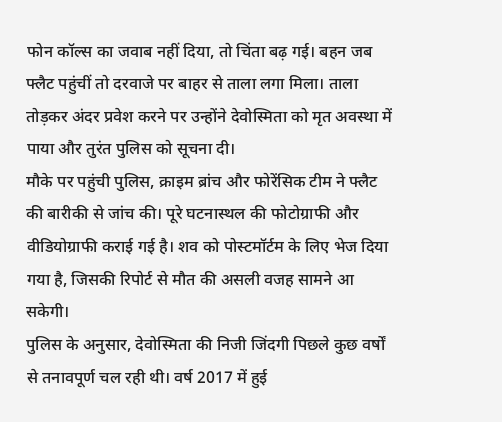फोन कॉल्स का जवाब नहीं दिया, तो चिंता बढ़ गई। बहन जब फ्लैट पहुंचीं तो दरवाजे पर बाहर से ताला लगा मिला। ताला तोड़कर अंदर प्रवेश करने पर उन्होंने देवोस्मिता को मृत अवस्था में पाया और तुरंत पुलिस को सूचना दी।
मौके पर पहुंची पुलिस, क्राइम ब्रांच और फोरेंसिक टीम ने फ्लैट की बारीकी से जांच की। पूरे घटनास्थल की फोटोग्राफी और वीडियोग्राफी कराई गई है। शव को पोस्टमॉर्टम के लिए भेज दिया गया है, जिसकी रिपोर्ट से मौत की असली वजह सामने आ सकेगी।
पुलिस के अनुसार, देवोस्मिता की निजी जिंदगी पिछले कुछ वर्षों से तनावपूर्ण चल रही थी। वर्ष 2017 में हुई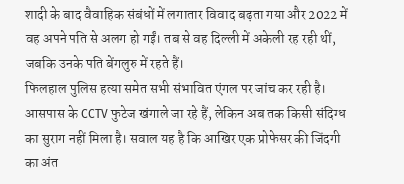शादी के बाद वैवाहिक संबंधों में लगातार विवाद बढ़ता गया और 2022 में वह अपने पति से अलग हो गईं। तब से वह दिल्ली में अकेली रह रही थीं, जबकि उनके पति बेंगलुरु में रहते हैं।
फिलहाल पुलिस हत्या समेत सभी संभावित एंगल पर जांच कर रही है। आसपास के CCTV फुटेज खंगाले जा रहे हैं, लेकिन अब तक किसी संदिग्ध का सुराग नहीं मिला है। सवाल यह है कि आखिर एक प्रोफेसर की जिंदगी का अंत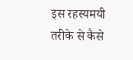इस रहस्यमयी तरीके से कैसे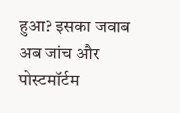हुआ? इसका जवाब अब जांच और पोस्टमॉर्टम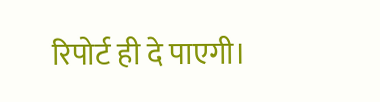रिपोर्ट ही दे पाएगी।